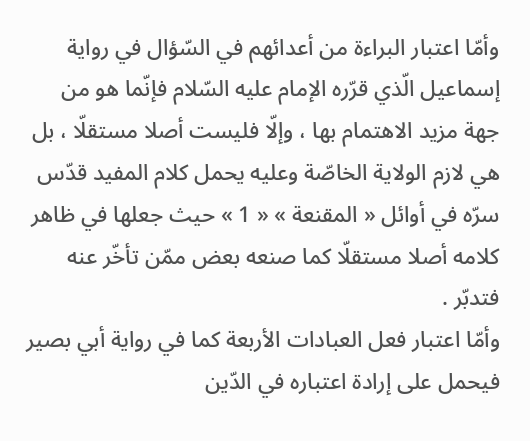وأمّا اعتبار البراءة من أعدائهم في السّؤال في رواية إسماعيل الّذي قرّره الإمام عليه السّلام فإنّما هو من جهة مزيد الاهتمام بها ، وإلّا فليست أصلا مستقلّا ، بل هي لازم الولاية الخاصّة وعليه يحمل كلام المفيد قدّس سرّه في أوائل « المقنعة » « 1 » حيث جعلها في ظاهر كلامه أصلا مستقلّا كما صنعه بعض ممّن تأخّر عنه فتدبّر .
وأمّا اعتبار فعل العبادات الأربعة كما في رواية أبي بصير فيحمل على إرادة اعتباره في الدّين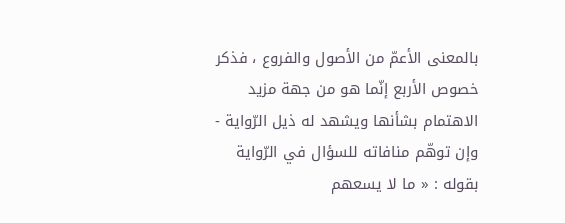بالمعنى الأعمّ من الأصول والفروع ، فذكر خصوص الأربع إنّما هو من جهة مزيد الاهتمام بشأنها ويشهد له ذيل الرّواية - وإن توهّم منافاته للسؤال في الرّواية بقوله : « ما لا يسعهم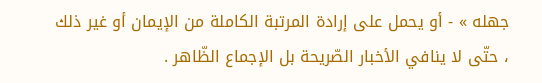جهله » - أو يحمل على إرادة المرتبة الكاملة من الإيمان أو غير ذلك ، حتّى لا ينافي الأخبار الصّريحة بل الإجماع الظّاهر .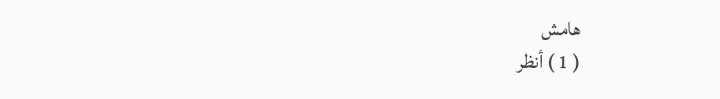هامش
( 1 ) أنظر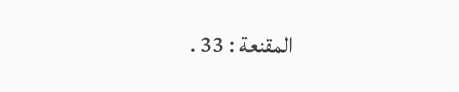المقنعة : 33 .